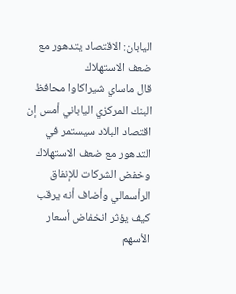اليابان: الاقتصاد يتدهور مع ضعف الاستهلاك
قال ماساي شيراكاوا محافظ البنك المركزي الياباني أمس إن اقتصاد البلاد سيستمر في التدهور مع ضعف الاستهلاك وخفض الشركات للإنفاق الرأسمالي وأضاف أنه يرقب كيف يؤثر انخفاض أسعار الأسهم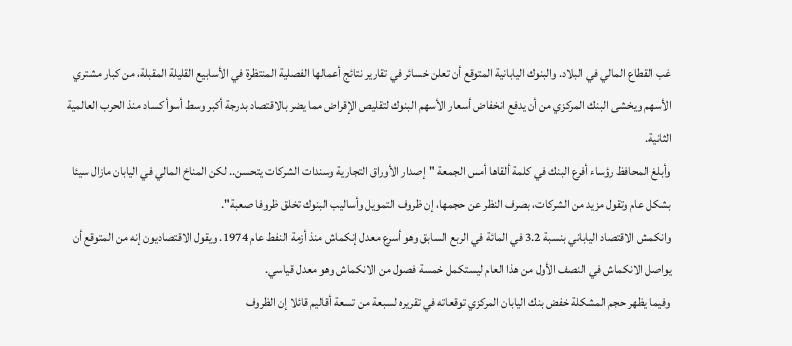غب القطاع المالي في البلاد. والبنوك اليابانية المتوقع أن تعلن خسائر في تقارير نتائج أعمالها الفصلية المنتظرة في الأسابيع القليلة المقبلة، من كبار مشتري الأسهم ويخشى البنك المركزي من أن يدفع انخفاض أسعار الأسهم البنوك لتقليص الإقراض مما يضر بالاقتصاد بدرجة أكبر وسط أسوأ كساد منذ الحرب العالمية الثانية.
وأبلغ المحافظ رؤساء أفرع البنك في كلمة ألقاها أمس الجمعة "إصدار الأوراق التجارية وسندات الشركات يتحسن.. لكن المناخ المالي في اليابان مازال سيئا بشكل عام وتقول مزيد من الشركات، بصرف النظر عن حجمها، إن ظروف التمويل وأساليب البنوك تخلق ظروفا صعبة".
وانكمش الاقتصاد الياباني بنسبة 3.2 في المائة في الربع السابق وهو أسرع معدل إنكماش منذ أزمة النفط عام 1974. ويقول الاقتصاديون إنه من المتوقع أن يواصل الانكماش في النصف الأول من هذا العام ليستكمل خمسة فصول من الانكماش وهو معدل قياسي.
وفيما يظهر حجم المشكلة خفض بنك اليابان المركزي توقعاته في تقريره لسبعة من تسعة أقاليم قائلا إن الظروف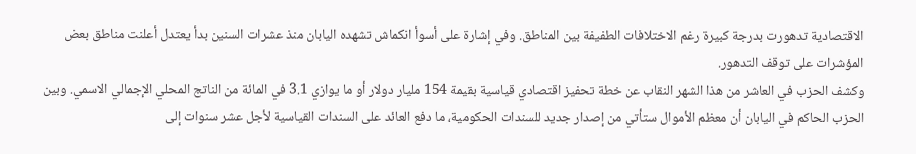الاقتصادية تدهورت بدرجة كبيرة رغم الاختلافات الطفيفة بين المناطق. وفي إشارة على أسوأ انكماش تشهده اليابان منذ عشرات السنين بدأ يعتدل أعلنت مناطق بعض المؤشرات على توقف التدهور.
وكشف الحزب في العاشر من هذا الشهر النقاب عن خطة تحفيز اقتصادي قياسية بقيمة 154 مليار دولار أو ما يوازي 3.1 في المائة من الناتج المحلي الإجمالي الاسمي. وبين الحزب الحاكم في اليابان أن معظم الأموال ستأتي من إصدار جديد للسندات الحكومية، ما دفع العائد على السندات القياسية لأجل عشر سنوات إلى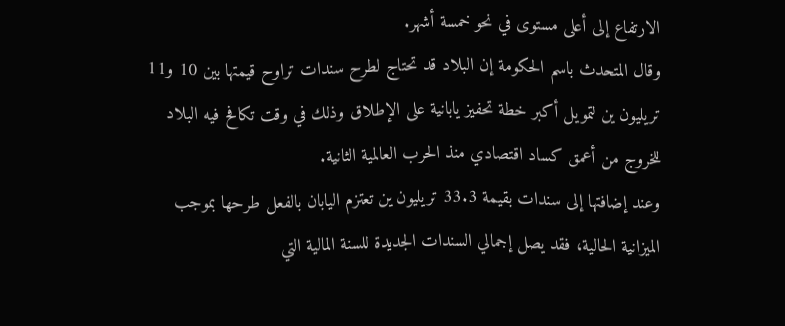الارتفاع إلى أعلى مستوى في نحو خمسة أشهر.
وقال المتحدث باسم الحكومة إن البلاد قد تحتاج لطرح سندات تراوح قيمتها بين 10 و11 تريليون ين لتمويل أكبر خطة تحفيز يابانية على الإطلاق وذلك في وقت تكافح فيه البلاد للخروج من أعمق كساد اقتصادي منذ الحرب العالمية الثانية.
وعند إضافتها إلى سندات بقيمة 33.3 تريليون ين تعتزم اليابان بالفعل طرحها بموجب الميزانية الحالية، فقد يصل إجمالي السندات الجديدة للسنة المالية التي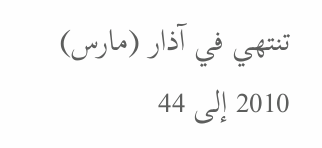تنتهي في آذار (مارس) 2010 إلى 44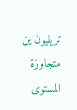تريليون ين متجاوزة المستوى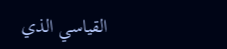القياسي الذي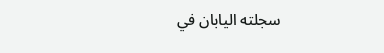سجلته اليابان في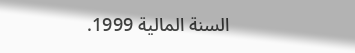السنة المالية 1999.